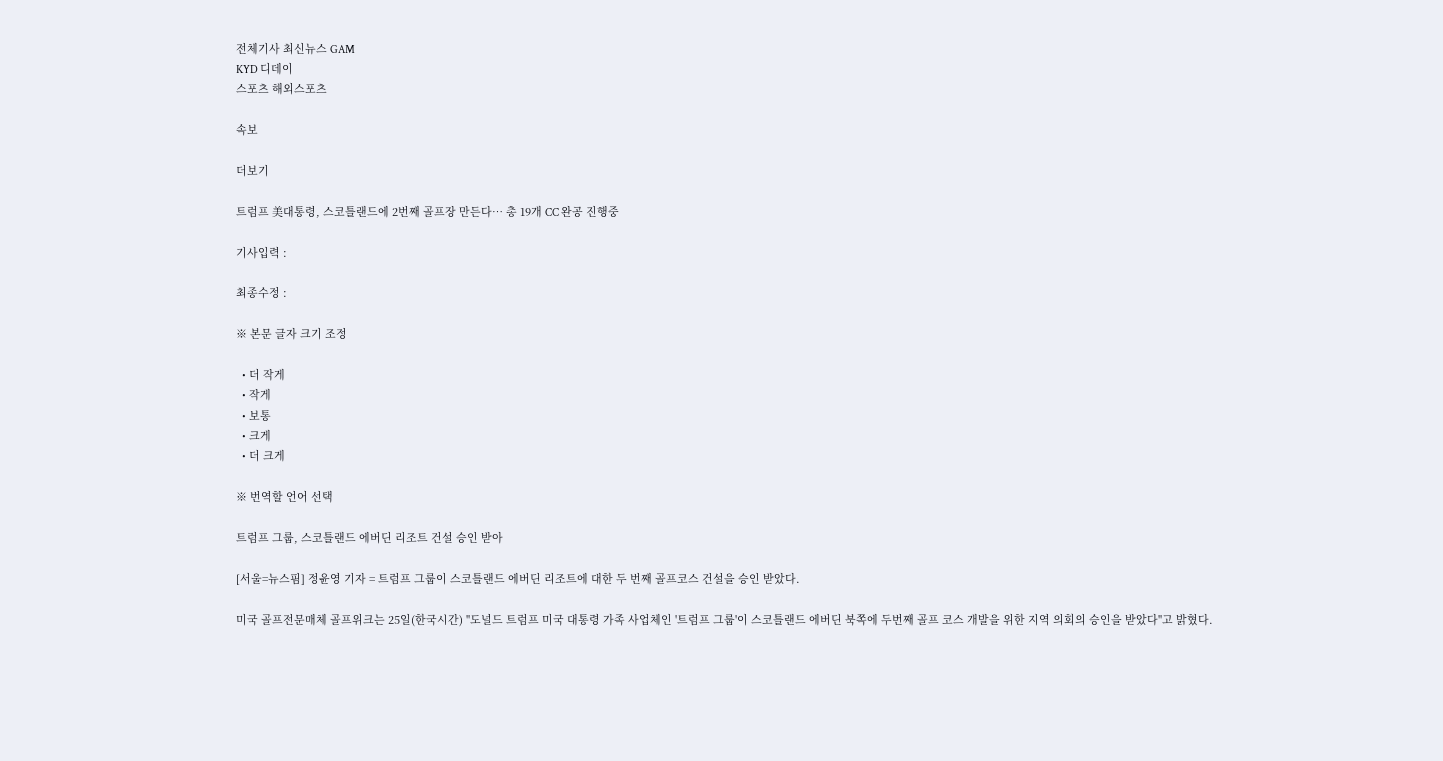전체기사 최신뉴스 GAM
KYD 디데이
스포츠 해외스포츠

속보

더보기

트럼프 美대통령, 스코틀랜드에 2번째 골프장 만든다… 총 19개 CC 완공 진행중

기사입력 :

최종수정 :

※ 본문 글자 크기 조정

  • 더 작게
  • 작게
  • 보통
  • 크게
  • 더 크게

※ 번역할 언어 선택

트럼프 그룹, 스코틀랜드 에버딘 리조트 건설 승인 받아

[서울=뉴스핌] 정윤영 기자 = 트럼프 그룹이 스코틀랜드 에버딘 리조트에 대한 두 번째 골프코스 건설을 승인 받았다.

미국 골프전문매체 골프위크는 25일(한국시간) "도널드 트럼프 미국 대통령 가족 사업체인 '트럼프 그룹'이 스코틀랜드 에버딘 북쪽에 두번째 골프 코스 개발을 위한 지역 의회의 승인을 받았다"고 밝혔다.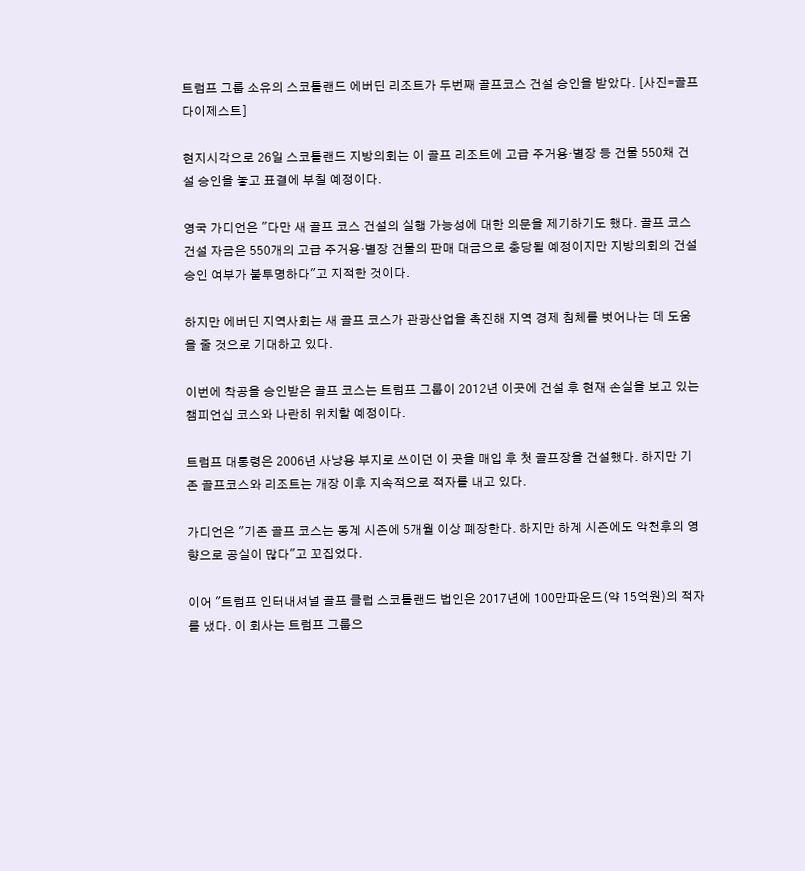트럼프 그룹 소유의 스코틀랜드 에버딘 리조트가 두번째 골프코스 건설 승인을 받았다. [사진=골프다이제스트]

현지시각으로 26일 스코틀랜드 지방의회는 이 골프 리조트에 고급 주거용·별장 등 건물 550채 건설 승인을 놓고 표결에 부칠 예정이다.

영국 가디언은 "다만 새 골프 코스 건설의 실행 가능성에 대한 의문을 제기하기도 했다. 골프 코스 건설 자금은 550개의 고급 주거용·별장 건물의 판매 대금으로 충당될 예정이지만 지방의회의 건설 승인 여부가 불투명하다"고 지적한 것이다.

하지만 에버딘 지역사회는 새 골프 코스가 관광산업을 촉진해 지역 경제 침체를 벗어나는 데 도움을 줄 것으로 기대하고 있다.

이번에 착공을 승인받은 골프 코스는 트럼프 그룹이 2012년 이곳에 건설 후 현재 손실을 보고 있는 챔피언십 코스와 나란히 위치할 예정이다.

트럼프 대통령은 2006년 사냥용 부지로 쓰이던 이 곳을 매입 후 첫 골프장을 건설했다. 하지만 기존 골프코스와 리조트는 개장 이후 지속적으로 적자를 내고 있다.

가디언은 "기존 골프 코스는 동계 시즌에 5개월 이상 폐장한다. 하지만 하계 시즌에도 악천후의 영향으로 공실이 많다"고 꼬집었다.

이어 "트럼프 인터내셔널 골프 클럽 스코틀랜드 법인은 2017년에 100만파운드(약 15억원)의 적자를 냈다. 이 회사는 트럼프 그룹으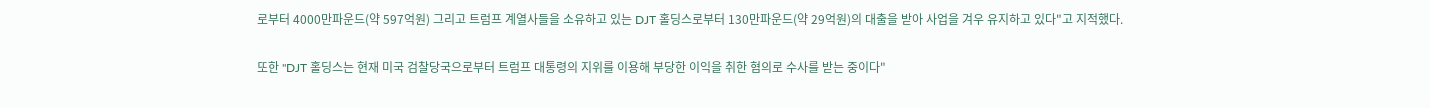로부터 4000만파운드(약 597억원) 그리고 트럼프 계열사들을 소유하고 있는 DJT 홀딩스로부터 130만파운드(약 29억원)의 대출을 받아 사업을 겨우 유지하고 있다"고 지적했다.

또한 "DJT 홀딩스는 현재 미국 검찰당국으로부터 트럼프 대통령의 지위를 이용해 부당한 이익을 취한 혐의로 수사를 받는 중이다"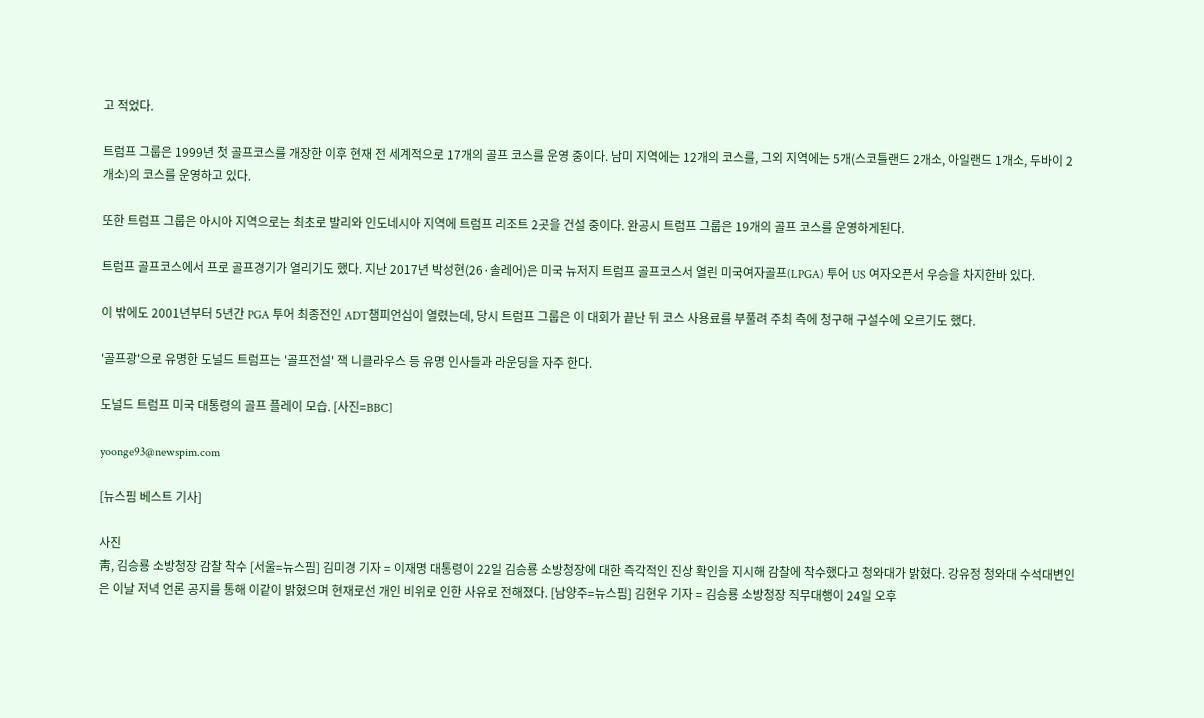고 적었다.

트럼프 그룹은 1999년 첫 골프코스를 개장한 이후 현재 전 세계적으로 17개의 골프 코스를 운영 중이다. 남미 지역에는 12개의 코스를, 그외 지역에는 5개(스코틀랜드 2개소, 아일랜드 1개소, 두바이 2개소)의 코스를 운영하고 있다.

또한 트럼프 그룹은 아시아 지역으로는 최초로 발리와 인도네시아 지역에 트럼프 리조트 2곳을 건설 중이다. 완공시 트럼프 그룹은 19개의 골프 코스를 운영하게된다.

트럼프 골프코스에서 프로 골프경기가 열리기도 했다. 지난 2017년 박성현(26·솔레어)은 미국 뉴저지 트럼프 골프코스서 열린 미국여자골프(LPGA) 투어 US 여자오픈서 우승을 차지한바 있다.

이 밖에도 2001년부터 5년간 PGA 투어 최종전인 ADT챔피언십이 열렸는데, 당시 트럼프 그룹은 이 대회가 끝난 뒤 코스 사용료를 부풀려 주최 측에 청구해 구설수에 오르기도 했다.

'골프광'으로 유명한 도널드 트럼프는 '골프전설' 잭 니클라우스 등 유명 인사들과 라운딩을 자주 한다.

도널드 트럼프 미국 대통령의 골프 플레이 모습. [사진=BBC]

yoonge93@newspim.com

[뉴스핌 베스트 기사]

사진
靑, 김승룡 소방청장 감찰 착수 [서울=뉴스핌] 김미경 기자 = 이재명 대통령이 22일 김승룡 소방청장에 대한 즉각적인 진상 확인을 지시해 감찰에 착수했다고 청와대가 밝혔다. 강유정 청와대 수석대변인은 이날 저녁 언론 공지를 통해 이같이 밝혔으며 현재로선 개인 비위로 인한 사유로 전해졌다. [남양주=뉴스핌] 김현우 기자 = 김승룡 소방청장 직무대행이 24일 오후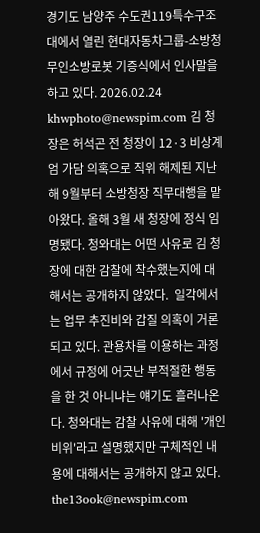경기도 남양주 수도권119특수구조대에서 열린 현대자동차그룹-소방청 무인소방로봇 기증식에서 인사말을 하고 있다. 2026.02.24 khwphoto@newspim.com 김 청장은 허석곤 전 청장이 12·3 비상계엄 가담 의혹으로 직위 해제된 지난해 9월부터 소방청장 직무대행을 맡아왔다. 올해 3월 새 청장에 정식 임명됐다. 청와대는 어떤 사유로 김 청장에 대한 감찰에 착수했는지에 대해서는 공개하지 않았다.  일각에서는 업무 추진비와 갑질 의혹이 거론되고 있다. 관용차를 이용하는 과정에서 규정에 어긋난 부적절한 행동을 한 것 아니냐는 얘기도 흘러나온다. 청와대는 감찰 사유에 대해 '개인 비위'라고 설명했지만 구체적인 내용에 대해서는 공개하지 않고 있다. the13ook@newspim.com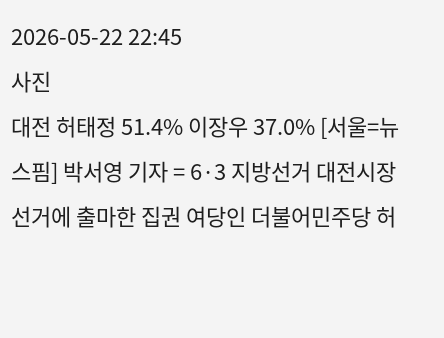2026-05-22 22:45
사진
대전 허태정 51.4% 이장우 37.0% [서울=뉴스핌] 박서영 기자 = 6·3 지방선거 대전시장 선거에 출마한 집권 여당인 더불어민주당 허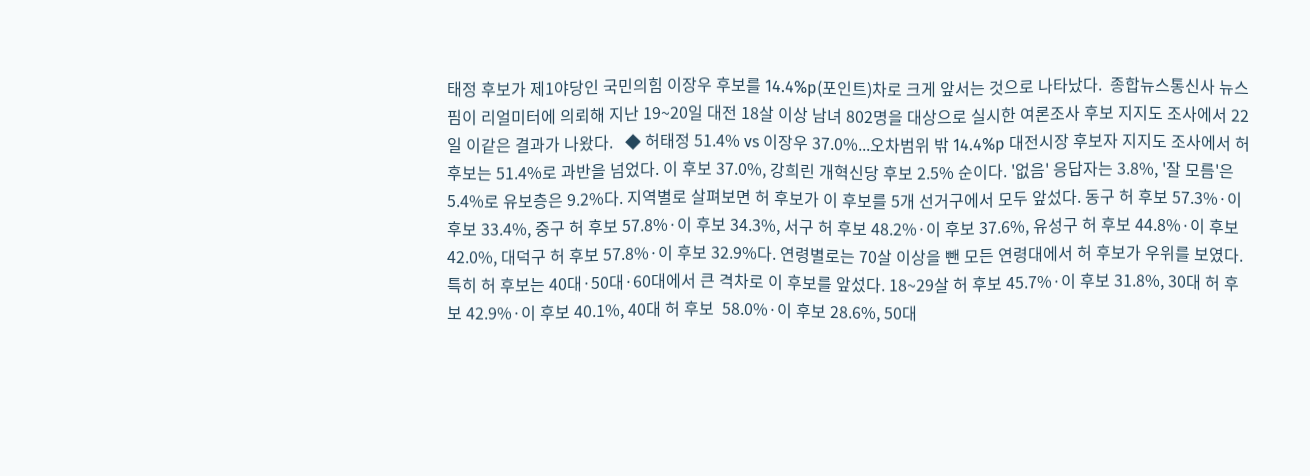태정 후보가 제1야당인 국민의힘 이장우 후보를 14.4%p(포인트)차로 크게 앞서는 것으로 나타났다.  종합뉴스통신사 뉴스핌이 리얼미터에 의뢰해 지난 19~20일 대전 18살 이상 남녀 802명을 대상으로 실시한 여론조사 후보 지지도 조사에서 22일 이같은 결과가 나왔다.   ◆ 허태정 51.4% vs 이장우 37.0%...오차범위 밖 14.4%p 대전시장 후보자 지지도 조사에서 허 후보는 51.4%로 과반을 넘었다. 이 후보 37.0%, 강희린 개혁신당 후보 2.5% 순이다. '없음' 응답자는 3.8%, '잘 모름'은 5.4%로 유보층은 9.2%다. 지역별로 살펴보면 허 후보가 이 후보를 5개 선거구에서 모두 앞섰다. 동구 허 후보 57.3%·이 후보 33.4%, 중구 허 후보 57.8%·이 후보 34.3%, 서구 허 후보 48.2%·이 후보 37.6%, 유성구 허 후보 44.8%·이 후보 42.0%, 대덕구 허 후보 57.8%·이 후보 32.9%다. 연령별로는 70살 이상을 뺀 모든 연령대에서 허 후보가 우위를 보였다. 특히 허 후보는 40대·50대·60대에서 큰 격차로 이 후보를 앞섰다. 18~29살 허 후보 45.7%·이 후보 31.8%, 30대 허 후보 42.9%·이 후보 40.1%, 40대 허 후보  58.0%·이 후보 28.6%, 50대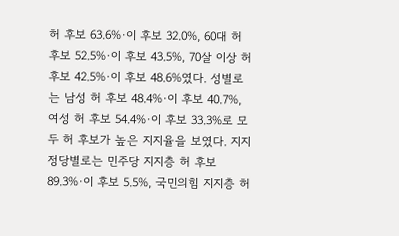허 후보 63.6%·이 후보 32.0%, 60대 허 후보 52.5%·이 후보 43.5%, 70살 이상 허 후보 42.5%·이 후보 48.6%였다. 성별로는 남성 허 후보 48.4%·이 후보 40.7%, 여성 허 후보 54.4%·이 후보 33.3%로 모두 허 후보가 높은 지지율을 보였다. 지지 정당별로는 민주당 지지층 허 후보 89.3%·이 후보 5.5%, 국민의힘 지지층 허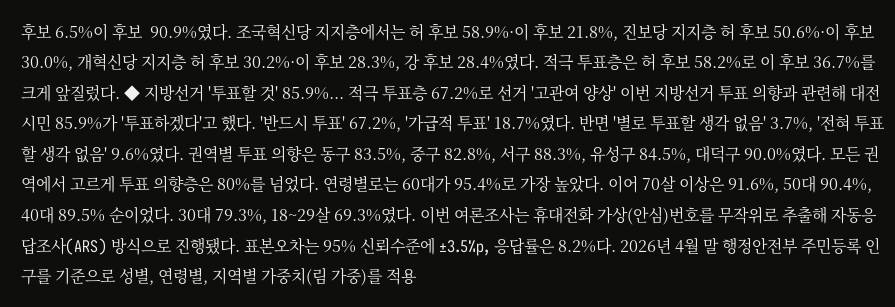후보 6.5%이 후보  90.9%였다. 조국혁신당 지지층에서는 허 후보 58.9%·이 후보 21.8%, 진보당 지지층 허 후보 50.6%·이 후보 30.0%, 개혁신당 지지층 허 후보 30.2%·이 후보 28.3%, 강 후보 28.4%였다. 적극 투표층은 허 후보 58.2%로 이 후보 36.7%를 크게 앞질렀다. ◆ 지방선거 '투표할 것' 85.9%... 적극 투표층 67.2%로 선거 '고관여 양상' 이번 지방선거 투표 의향과 관련해 대전시민 85.9%가 '투표하겠다'고 했다. '반드시 투표' 67.2%, '가급적 투표' 18.7%였다. 반면 '별로 투표할 생각 없음' 3.7%, '전혀 투표할 생각 없음' 9.6%였다. 권역별 투표 의향은 동구 83.5%, 중구 82.8%, 서구 88.3%, 유성구 84.5%, 대덕구 90.0%였다. 모든 권역에서 고르게 투표 의향층은 80%를 넘었다. 연령별로는 60대가 95.4%로 가장 높았다. 이어 70살 이상은 91.6%, 50대 90.4%, 40대 89.5% 순이었다. 30대 79.3%, 18~29살 69.3%였다. 이번 여론조사는 휴대전화 가상(안심)번호를 무작위로 추출해 자동응답조사(ARS) 방식으로 진행됐다. 표본오차는 95% 신뢰수준에 ±3.5%p, 응답률은 8.2%다. 2026년 4월 말 행정안전부 주민등록 인구를 기준으로 성별, 연령별, 지역별 가중치(림 가중)를 적용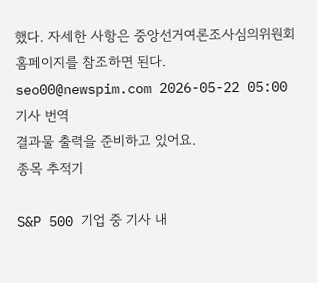했다. 자세한 사항은 중앙선거여론조사심의위원회 홈페이지를 참조하면 된다. seo00@newspim.com 2026-05-22 05:00
기사 번역
결과물 출력을 준비하고 있어요.
종목 추적기

S&P 500 기업 중 기사 내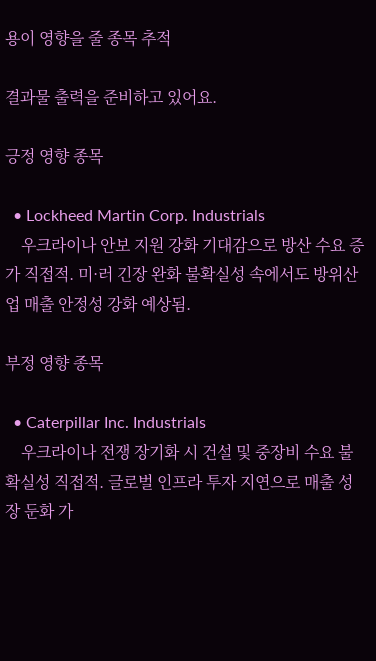용이 영향을 줄 종목 추적

결과물 출력을 준비하고 있어요.

긍정 영향 종목

  • Lockheed Martin Corp. Industrials
    우크라이나 안보 지원 강화 기대감으로 방산 수요 증가 직접적. 미·러 긴장 완화 불확실성 속에서도 방위산업 매출 안정성 강화 예상됨.

부정 영향 종목

  • Caterpillar Inc. Industrials
    우크라이나 전쟁 장기화 시 건설 및 중장비 수요 불확실성 직접적. 글로벌 인프라 투자 지연으로 매출 성장 둔화 가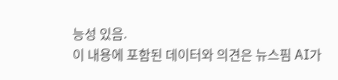능성 있음.
이 내용에 포함된 데이터와 의견은 뉴스핌 AI가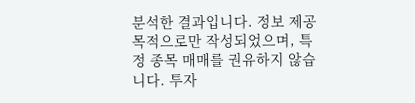분석한 결과입니다. 정보 제공 목적으로만 작성되었으며, 특정 종목 매매를 권유하지 않습니다. 투자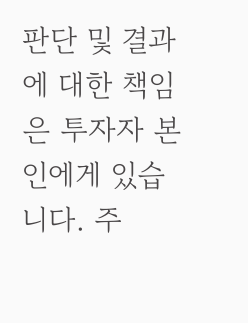판단 및 결과에 대한 책임은 투자자 본인에게 있습니다. 주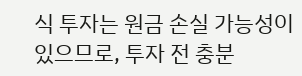식 투자는 원금 손실 가능성이 있으므로, 투자 전 충분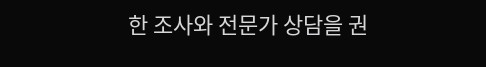한 조사와 전문가 상담을 권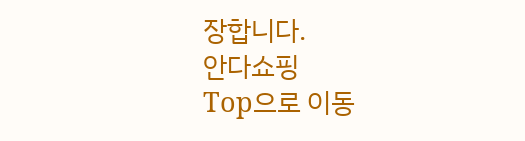장합니다.
안다쇼핑
Top으로 이동